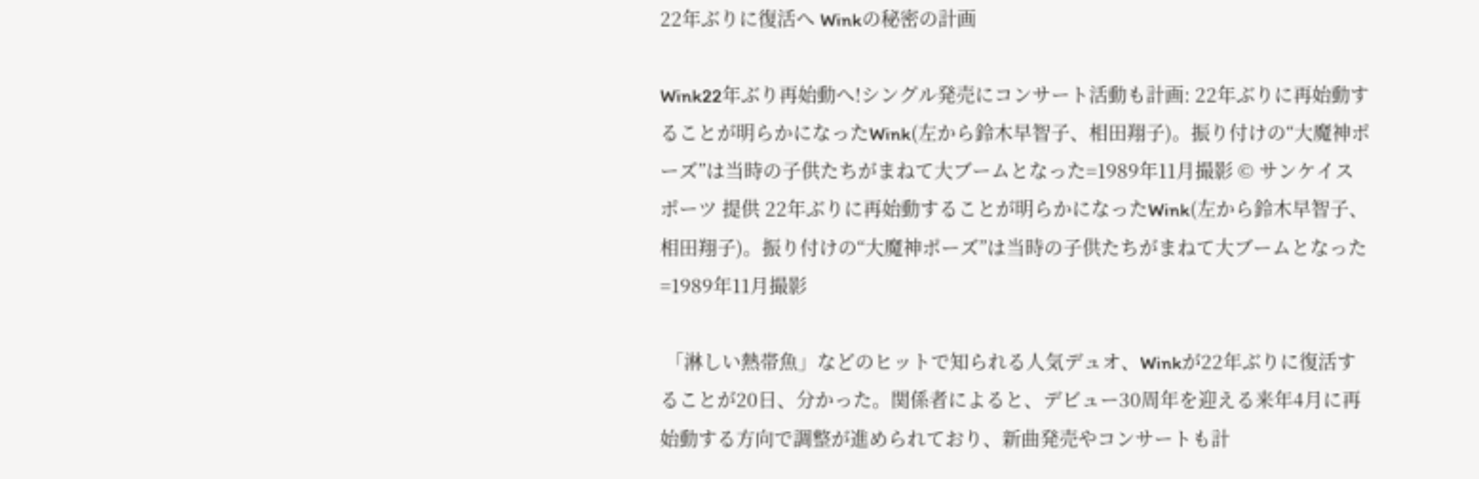22年ぶりに復活へ Winkの秘密の計画

Wink22年ぶり再始動へ!シングル発売にコンサート活動も計画: 22年ぶりに再始動することが明らかになったWink(左から鈴木早智子、相田翔子)。振り付けの“大魔神ポーズ”は当時の子供たちがまねて大ブームとなった=1989年11月撮影 © サンケイスポーツ 提供 22年ぶりに再始動することが明らかになったWink(左から鈴木早智子、相田翔子)。振り付けの“大魔神ポーズ”は当時の子供たちがまねて大ブームとなった=1989年11月撮影

 「淋しい熱帯魚」などのヒットで知られる人気デュオ、Winkが22年ぶりに復活することが20日、分かった。関係者によると、デビュー30周年を迎える来年4月に再始動する方向で調整が進められており、新曲発売やコンサートも計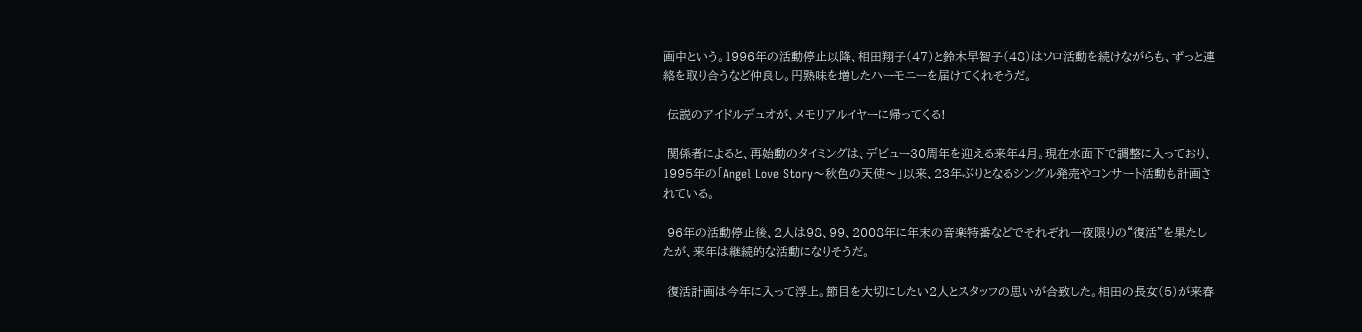画中という。1996年の活動停止以降、相田翔子(47)と鈴木早智子(48)はソロ活動を続けながらも、ずっと連絡を取り合うなど仲良し。円熟味を増したハーモニーを届けてくれそうだ。

 伝説のアイドルデュオが、メモリアルイヤーに帰ってくる!

 関係者によると、再始動のタイミングは、デビュー30周年を迎える来年4月。現在水面下で調整に入っており、1995年の「Angel Love Story〜秋色の天使〜」以来、23年ぶりとなるシングル発売やコンサート活動も計画されている。

 96年の活動停止後、2人は98、99、2008年に年末の音楽特番などでそれぞれ一夜限りの“復活”を果たしたが、来年は継続的な活動になりそうだ。

 復活計画は今年に入って浮上。節目を大切にしたい2人とスタッフの思いが合致した。相田の長女(5)が来春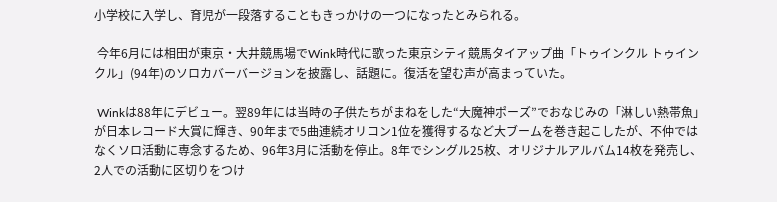小学校に入学し、育児が一段落することもきっかけの一つになったとみられる。

 今年6月には相田が東京・大井競馬場でWink時代に歌った東京シティ競馬タイアップ曲「トゥインクル トゥインクル」(94年)のソロカバーバージョンを披露し、話題に。復活を望む声が高まっていた。

 Winkは88年にデビュー。翌89年には当時の子供たちがまねをした“大魔神ポーズ”でおなじみの「淋しい熱帯魚」が日本レコード大賞に輝き、90年まで5曲連続オリコン1位を獲得するなど大ブームを巻き起こしたが、不仲ではなくソロ活動に専念するため、96年3月に活動を停止。8年でシングル25枚、オリジナルアルバム14枚を発売し、2人での活動に区切りをつけ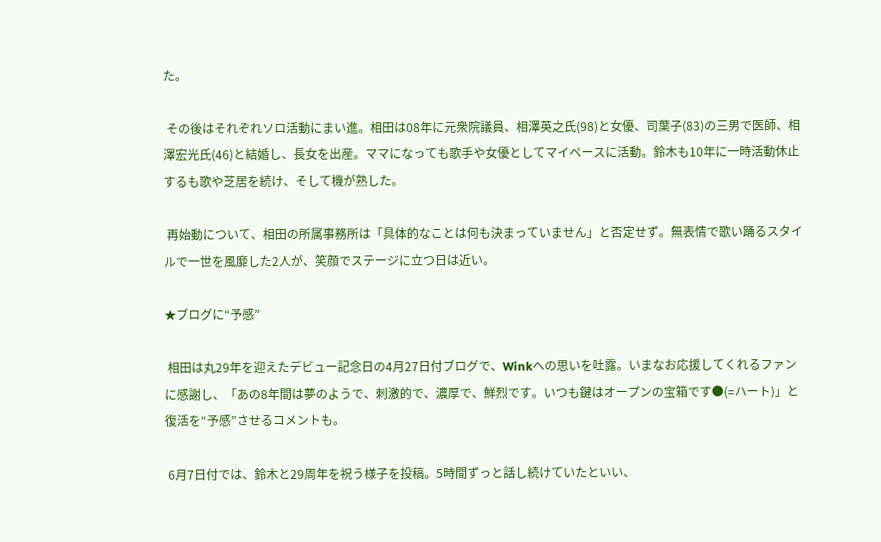た。

 その後はそれぞれソロ活動にまい進。相田は08年に元衆院議員、相澤英之氏(98)と女優、司葉子(83)の三男で医師、相澤宏光氏(46)と結婚し、長女を出産。ママになっても歌手や女優としてマイペースに活動。鈴木も10年に一時活動休止するも歌や芝居を続け、そして機が熟した。

 再始動について、相田の所属事務所は「具体的なことは何も決まっていません」と否定せず。無表情で歌い踊るスタイルで一世を風靡した2人が、笑顔でステージに立つ日は近い。

★ブログに“予感”

 相田は丸29年を迎えたデビュー記念日の4月27日付ブログで、Winkへの思いを吐露。いまなお応援してくれるファンに感謝し、「あの8年間は夢のようで、刺激的で、濃厚で、鮮烈です。いつも鍵はオープンの宝箱です●(=ハート)」と復活を“予感”させるコメントも。

 6月7日付では、鈴木と29周年を祝う様子を投稿。5時間ずっと話し続けていたといい、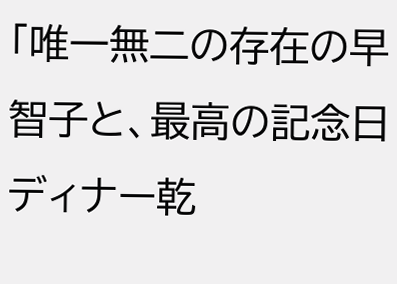「唯一無二の存在の早智子と、最高の記念日ディナー乾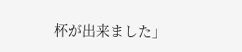杯が出来ました」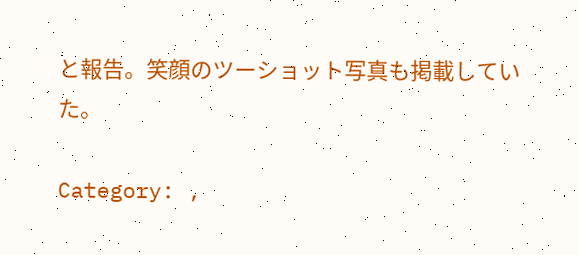と報告。笑顔のツーショット写真も掲載していた。

Category: ,